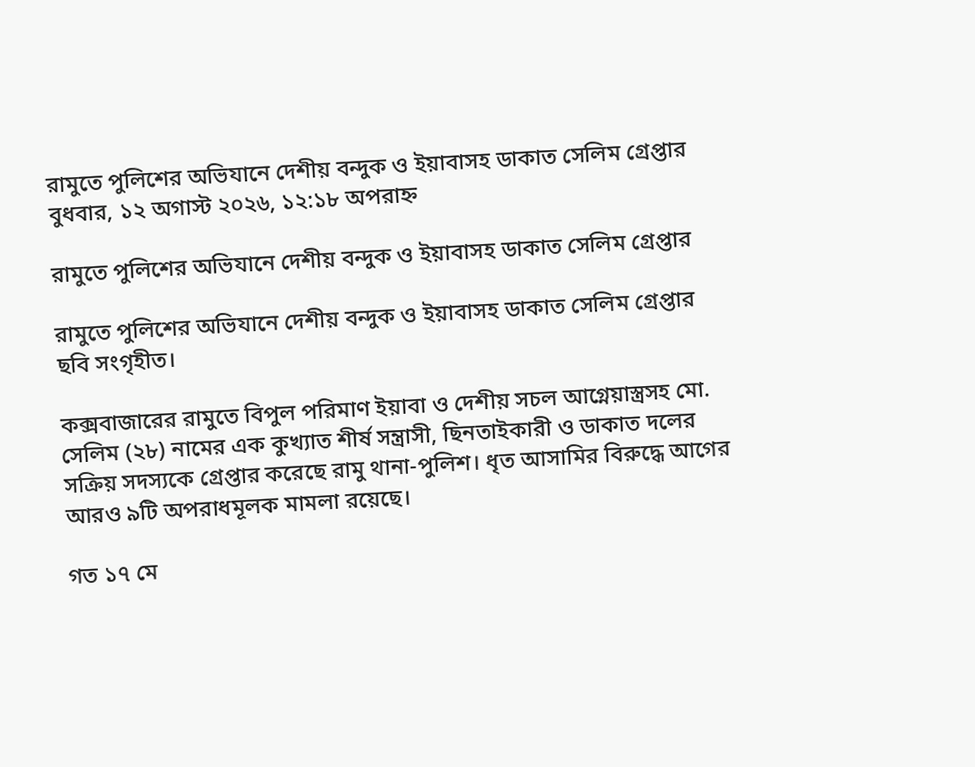রামুতে পুলিশের অভিযানে দেশীয় বন্দুক ও ইয়াবাসহ ডাকাত সেলিম গ্রেপ্তার
বুধবার, ১২ অগাস্ট ২০২৬, ১২:১৮ অপরাহ্ন

রামুতে পুলিশের অভিযানে দেশীয় বন্দুক ও ইয়াবাসহ ডাকাত সেলিম গ্রেপ্তার

রামুতে পুলিশের অভিযানে দেশীয় বন্দুক ও ইয়াবাসহ ডাকাত সেলিম গ্রেপ্তার
ছবি সংগৃহীত।

কক্সবাজারের রামুতে বিপুল পরিমাণ ইয়াবা ও দেশীয় সচল আগ্নেয়াস্ত্রসহ মো. সেলিম (২৮) নামের এক কুখ্যাত শীর্ষ সন্ত্রাসী, ছিনতাইকারী ও ডাকাত দলের সক্রিয় সদস্যকে গ্রেপ্তার করেছে রামু থানা-পুলিশ। ধৃত আসামির বিরুদ্ধে আগের আরও ৯টি অপরাধমূলক মামলা রয়েছে।

গত ১৭ মে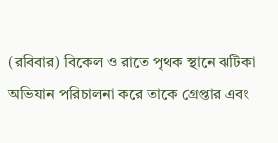(রবিবার) বিকেল ও রাতে পৃথক স্থানে ঝটিকা অভিযান পরিচালনা করে তাকে গ্রেপ্তার এবং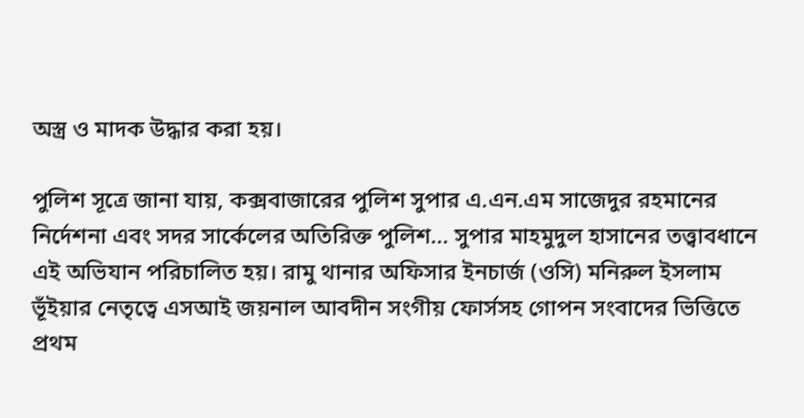অস্ত্র ও মাদক উদ্ধার করা হয়।

পুলিশ সূত্রে জানা যায়, কক্সবাজারের পুলিশ সুপার এ.এন.এম সাজেদুর রহমানের নির্দেশনা এবং সদর সার্কেলের অতিরিক্ত পুলিশ... সুপার মাহমুদুল হাসানের তত্ত্বাবধানে এই অভিযান পরিচালিত হয়। রামু থানার অফিসার ইনচার্জ (ওসি) মনিরুল ইসলাম ভূঁইয়ার নেতৃত্বে এসআই জয়নাল আবদীন সংগীয় ফোর্সসহ গোপন সংবাদের ভিত্তিতে প্রথম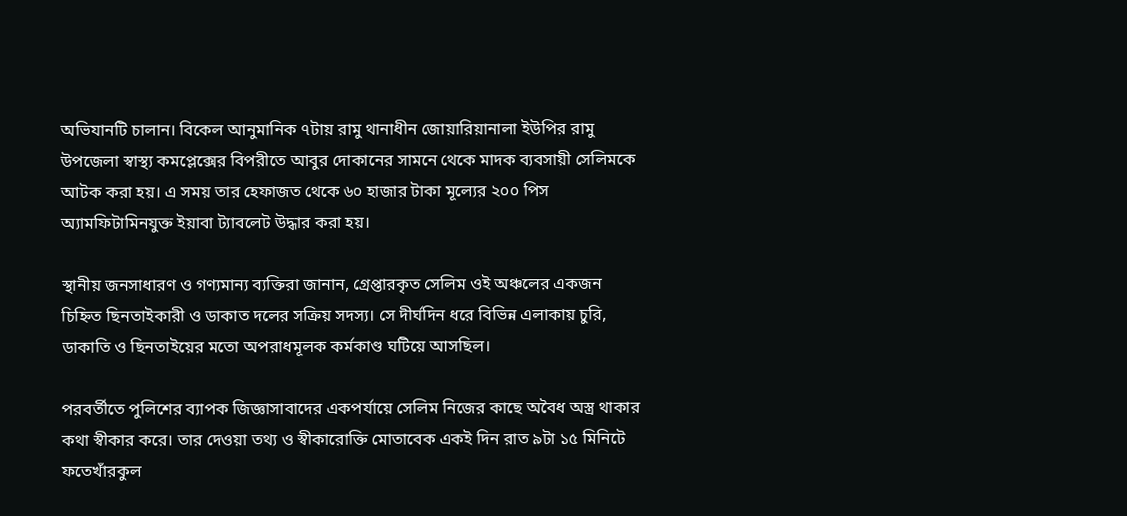অভিযানটি চালান। বিকেল আনুমানিক ৭টায় রামু থানাধীন জোয়ারিয়ানালা ইউপির রামু উপজেলা স্বাস্থ্য কমপ্লেক্সের বিপরীতে আবুর দোকানের সামনে থেকে মাদক ব্যবসায়ী সেলিমকে আটক করা হয়। এ সময় তার হেফাজত থেকে ৬০ হাজার টাকা মূল্যের ২০০ পিস অ্যামফিটামিনযুক্ত ইয়াবা ট্যাবলেট উদ্ধার করা হয়।

স্থানীয় জনসাধারণ ও গণ্যমান্য ব্যক্তিরা জানান, গ্রেপ্তারকৃত সেলিম ওই অঞ্চলের একজন চিহ্নিত ছিনতাইকারী ও ডাকাত দলের সক্রিয় সদস্য। সে দীর্ঘদিন ধরে বিভিন্ন এলাকায় চুরি, ডাকাতি ও ছিনতাইয়ের মতো অপরাধমূলক কর্মকাণ্ড ঘটিয়ে আসছিল।

পরবর্তীতে পুলিশের ব্যাপক জিজ্ঞাসাবাদের একপর্যায়ে সেলিম নিজের কাছে অবৈধ অস্ত্র থাকার কথা স্বীকার করে। তার দেওয়া তথ্য ও স্বীকারোক্তি মোতাবেক একই দিন রাত ৯টা ১৫ মিনিটে ফতেখাঁরকুল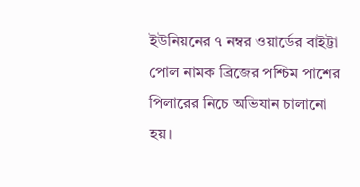ইউনিয়নের ৭ নম্বর ওয়ার্ডের বাইট্টা পোল নামক ব্রিজের পশ্চিম পাশের পিলারের নিচে অভিযান চালানো হয়।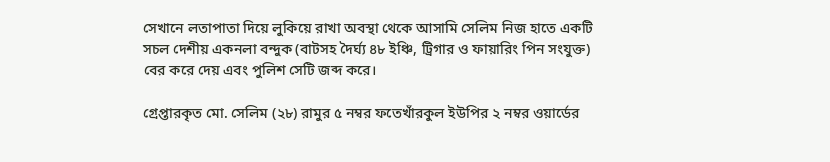সেখানে লতাপাতা দিয়ে লুকিয়ে রাখা অবস্থা থেকে আসামি সেলিম নিজ হাতে একটি সচল দেশীয় একনলা বন্দুক (বাটসহ দৈর্ঘ্য ৪৮ ইঞ্চি, ট্রিগার ও ফায়ারিং পিন সংযুক্ত) বের করে দেয় এবং পুলিশ সেটি জব্দ করে।

গ্রেপ্তারকৃত মো. সেলিম (২৮) রামুর ৫ নম্বর ফতেখাঁরকুল ইউপির ২ নম্বর ওয়ার্ডের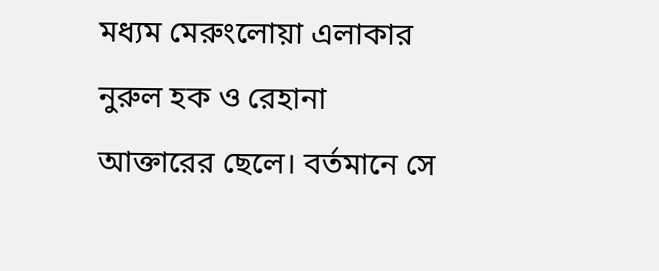মধ্যম মেরুংলোয়া এলাকার নুরুল হক ও রেহানা আক্তারের ছেলে। বর্তমানে সে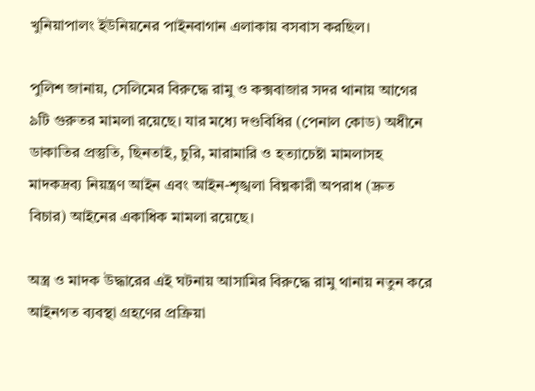খুনিয়াপালং ইউনিয়নের পাইনবাগান এলাকায় বসবাস করছিল।

পুলিশ জানায়, সেলিমের বিরুদ্ধে রামু ও কক্সবাজার সদর থানায় আগের ৯টি গুরুতর মামলা রয়েছে। যার মধ্যে দণ্ডবিধির (পেনাল কোড) অধীনে ডাকাতির প্রস্তুতি, ছিনতাই, চুরি, মারামারি ও হত্যাচেষ্টা মামলাসহ মাদকদ্রব্য নিয়ন্ত্রণ আইন এবং আইন-শৃঙ্খলা বিঘ্নকারী অপরাধ (দ্রুত বিচার) আইনের একাধিক মামলা রয়েছে।

অস্ত্র ও মাদক উদ্ধারের এই ঘটনায় আসামির বিরুদ্ধে রামু থানায় নতুন করে আইনগত ব্যবস্থা গ্রহণের প্রক্রিয়া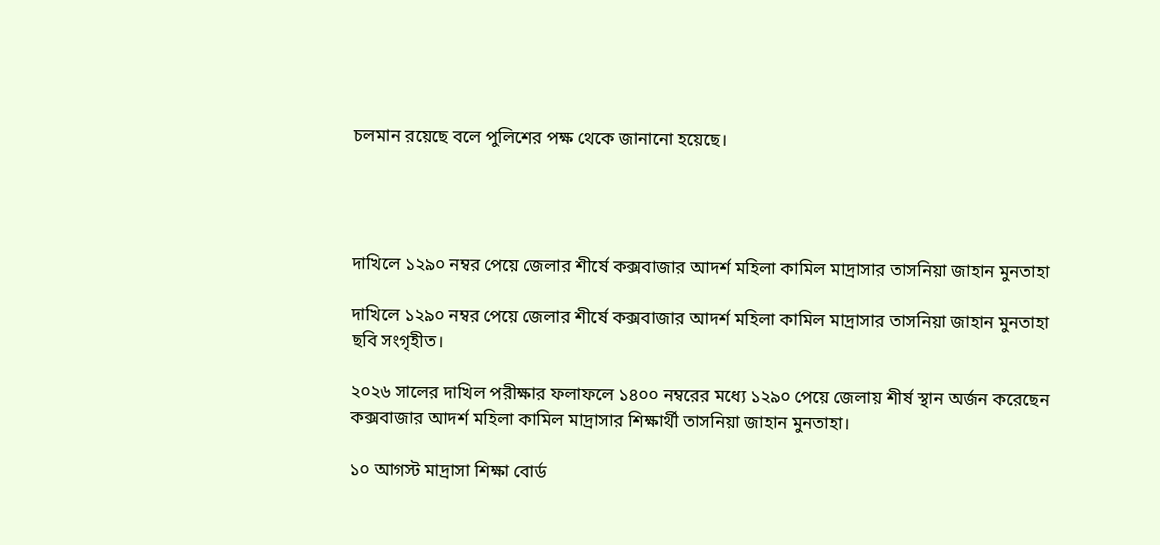চলমান রয়েছে বলে পুলিশের পক্ষ থেকে জানানো হয়েছে।




দাখিলে ১২৯০ নম্বর পেয়ে জেলার শীর্ষে কক্সবাজার আদর্শ মহিলা কামিল মাদ্রাসার তাসনিয়া জাহান মুনতাহা

দাখিলে ১২৯০ নম্বর পেয়ে জেলার শীর্ষে কক্সবাজার আদর্শ মহিলা কামিল মাদ্রাসার তাসনিয়া জাহান মুনতাহা
ছবি সংগৃহীত।

২০২৬ সালের দাখিল পরীক্ষার ফলাফলে ১৪০০ নম্বরের মধ্যে ১২৯০ পেয়ে জেলায় শীর্ষ স্থান অর্জন করেছেন কক্সবাজার আদর্শ মহিলা কামিল মাদ্রাসার শিক্ষার্থী তাসনিয়া জাহান মুনতাহা।

১০ আগস্ট মাদ্রাসা শিক্ষা বোর্ড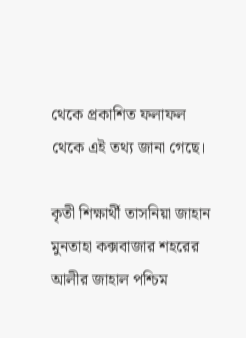থেকে প্রকাশিত ফলাফল থেকে এই তথ্য জানা গেছে।

কৃতী শিক্ষার্থী তাসনিয়া জাহান মুনতাহা কক্সবাজার শহরের আলীর জাহাল পশ্চিম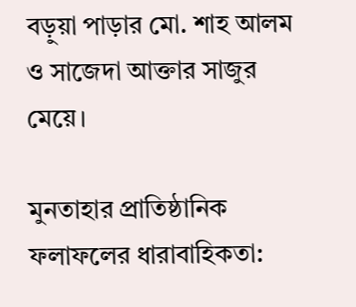বড়ুয়া পাড়ার মো. শাহ আলম ও সাজেদা আক্তার সাজুর মেয়ে।

মুনতাহার প্রাতিষ্ঠানিক ফলাফলের ধারাবাহিকতা: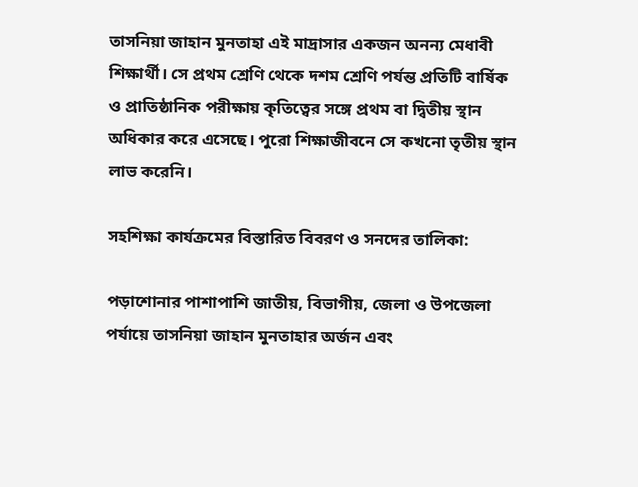তাসনিয়া জাহান মুনতাহা এই মাদ্রাসার একজন অনন্য মেধাবী শিক্ষার্থী। সে প্রথম শ্রেণি থেকে দশম শ্রেণি পর্যন্ত প্রতিটি বার্ষিক ও প্রাতিষ্ঠানিক পরীক্ষায় কৃতিত্বের সঙ্গে প্রথম বা দ্বিতীয় স্থান অধিকার করে এসেছে। পুরো শিক্ষাজীবনে সে কখনো তৃতীয় স্থান লাভ করেনি।

সহশিক্ষা কার্যক্রমের বিস্তারিত বিবরণ ও সনদের তালিকা:

পড়াশোনার পাশাপাশি জাতীয়, বিভাগীয়, জেলা ও উপজেলা পর্যায়ে তাসনিয়া জাহান মুনতাহার অর্জন এবং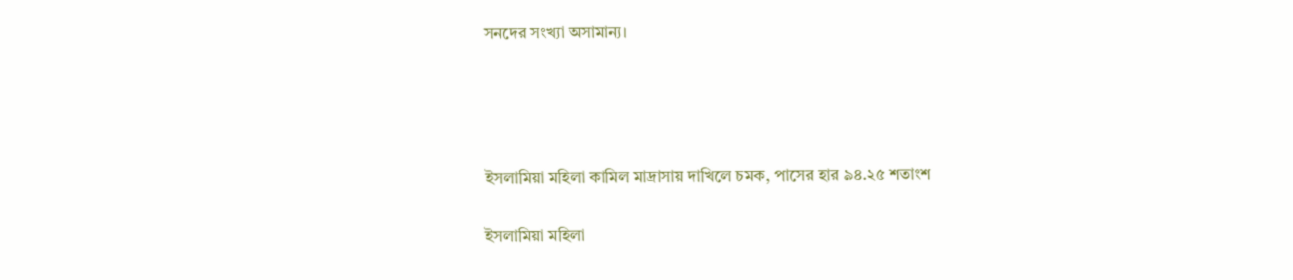সনদের সংখ্যা অসামান্য।




ইসলামিয়া মহিলা কামিল মাদ্রাসায় দাখিলে চমক, পাসের হার ৯৪.২৫ শতাংশ

ইসলামিয়া মহিলা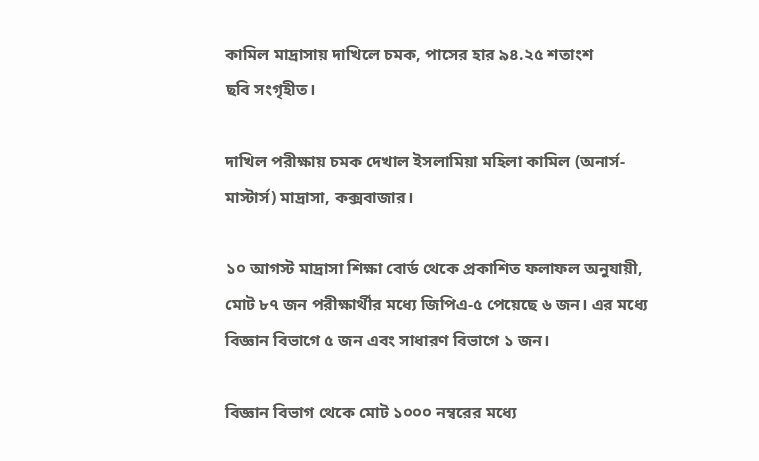কামিল মাদ্রাসায় দাখিলে চমক, পাসের হার ৯৪.২৫ শতাংশ
ছবি সংগৃহীত।

দাখিল পরীক্ষায় চমক দেখাল ইসলামিয়া মহিলা কামিল (অনার্স-মাস্টার্স) মাদ্রাসা, কক্সবাজার।

১০ আগস্ট মাদ্রাসা শিক্ষা বোর্ড থেকে প্রকাশিত ফলাফল অনুযায়ী, মোট ৮৭ জন পরীক্ষার্থীর মধ্যে জিপিএ-৫ পেয়েছে ৬ জন। এর মধ্যে বিজ্ঞান বিভাগে ৫ জন এবং সাধারণ বিভাগে ১ জন।

বিজ্ঞান বিভাগ থেকে মোট ১০০০ নম্বরের মধ্যে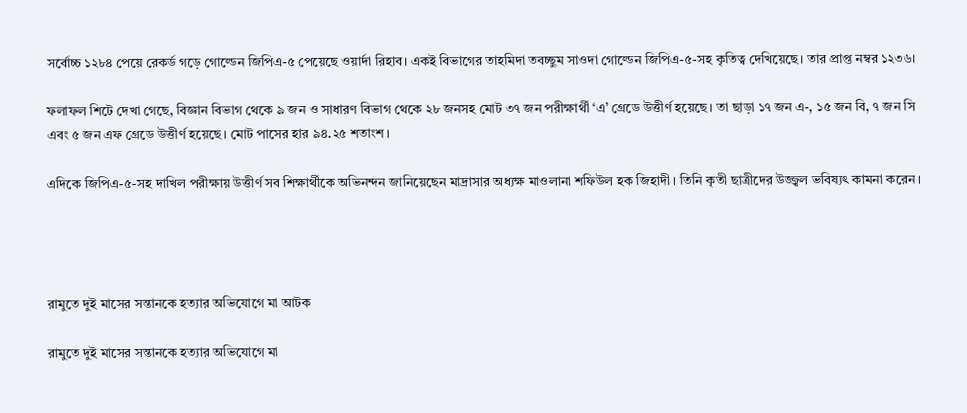সর্বোচ্চ ১২৮৪ পেয়ে রেকর্ড গড়ে গোল্ডেন জিপিএ-৫ পেয়েছে ওয়ার্দা রিহাব। একই বিভাগের তাহমিদা তবচ্ছুম সাওদা গোল্ডেন জিপিএ-৫-সহ কৃতিত্ব দেখিয়েছে। তার প্রাপ্ত নম্বর ১২৩৬।

ফলাফল শিটে দেখা গেছে, বিজ্ঞান বিভাগ থেকে ৯ জন ও সাধারণ বিভাগ থেকে ২৮ জনসহ মোট ৩৭ জন পরীক্ষার্থী ‘এ’ গ্রেডে উত্তীর্ণ হয়েছে। তা ছাড়া ১৭ জন এ-, ১৫ জন বি, ৭ জন সি এবং ৫ জন এফ গ্রেডে উত্তীর্ণ হয়েছে। মোট পাসের হার ৯৪.২৫ শতাংশ।

এদিকে জিপিএ-৫-সহ দাখিল পরীক্ষায় উত্তীর্ণ সব শিক্ষার্থীকে অভিনন্দন জানিয়েছেন মাদ্রাসার অধ্যক্ষ মাওলানা শফিউল হক জিহাদী। তিনি কৃতী ছাত্রীদের উজ্জ্বল ভবিষ্যৎ কামনা করেন।




রামুতে দুই মাসের সন্তানকে হত্যার অভিযোগে মা আটক

রামুতে দুই মাসের সন্তানকে হত্যার অভিযোগে মা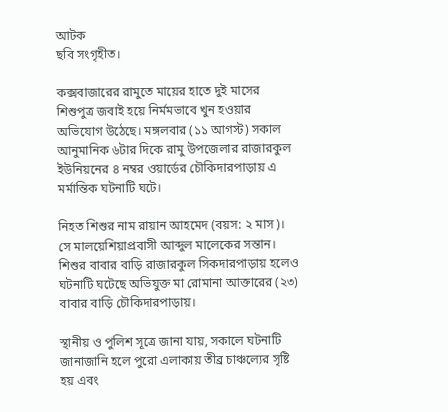আটক
ছবি সংগৃহীত।

কক্সবাজারের রামুতে মায়ের হাতে দুই মাসের শিশুপুত্র জবাই হয়ে নির্মমভাবে খুন হওয়ার অভিযোগ উঠেছে। মঙ্গলবার (১১ আগস্ট) সকাল আনুমানিক ৬টার দিকে রামু উপজেলার রাজারকুল ইউনিয়নের ৪ নম্বর ওয়ার্ডের চৌকিদারপাড়ায় এ মর্মান্তিক ঘটনাটি ঘটে।

নিহত শিশুর নাম রায়ান আহমেদ (বয়স: ২ মাস)। সে মালয়েশিয়াপ্রবাসী আব্দুল মালেকের সন্তান। শিশুর বাবার বাড়ি রাজারকুল সিকদারপাড়ায় হলেও ঘটনাটি ঘটেছে অভিযুক্ত মা রোমানা আক্তারের (২৩) বাবার বাড়ি চৌকিদারপাড়ায়।

স্থানীয় ও পুলিশ সূত্রে জানা যায়, সকালে ঘটনাটি জানাজানি হলে পুরো এলাকায় তীব্র চাঞ্চল্যের সৃষ্টি হয় এবং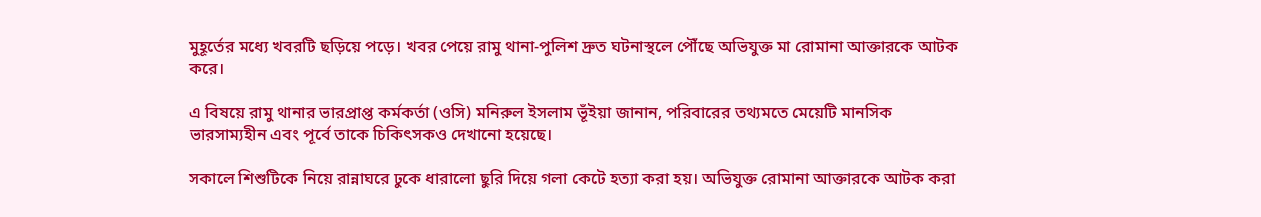মুহূর্তের মধ্যে খবরটি ছড়িয়ে পড়ে। খবর পেয়ে রামু থানা-পুলিশ দ্রুত ঘটনাস্থলে পৌঁছে অভিযুক্ত মা রোমানা আক্তারকে আটক করে।

এ বিষয়ে রামু থানার ভারপ্রাপ্ত কর্মকর্তা (ওসি) মনিরুল ইসলাম ভূঁইয়া জানান, পরিবারের তথ্যমতে মেয়েটি মানসিক ভারসাম্যহীন এবং পূর্বে তাকে চিকিৎসকও দেখানো হয়েছে।

সকালে শিশুটিকে নিয়ে রান্নাঘরে ঢুকে ধারালো ছুরি দিয়ে গলা কেটে হত্যা করা হয়। অভিযুক্ত রোমানা আক্তারকে আটক করা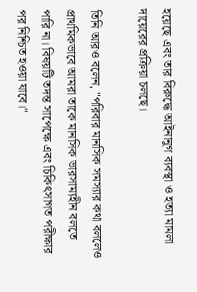হয়েছে এবং তার বিরুদ্ধে আইনানুগ ব্যবস্থা ও হত্যা মামলা দায়েরের প্রক্রিয়া চলছে।

তিনি আরও বলেন, "পরিবার মানসিক সমস্যার কথা বললেও প্রাথমিকভাবে আমরা তাকে মানসিক ভারসাম্যহীন বলতে পারি না। বিষয়টি তদন্ত সাপেক্ষে এবং চিকিৎসাগত পরীক্ষার পর নিশ্চিত হওয়া যাবে।"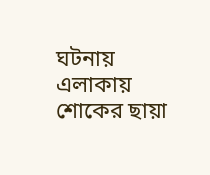ঘটনায় এলাকায় শোকের ছায়া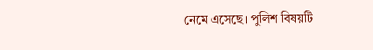নেমে এসেছে। পুলিশ বিষয়টি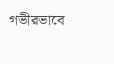গভীরভাবে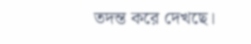তদন্ত করে দেখছে।